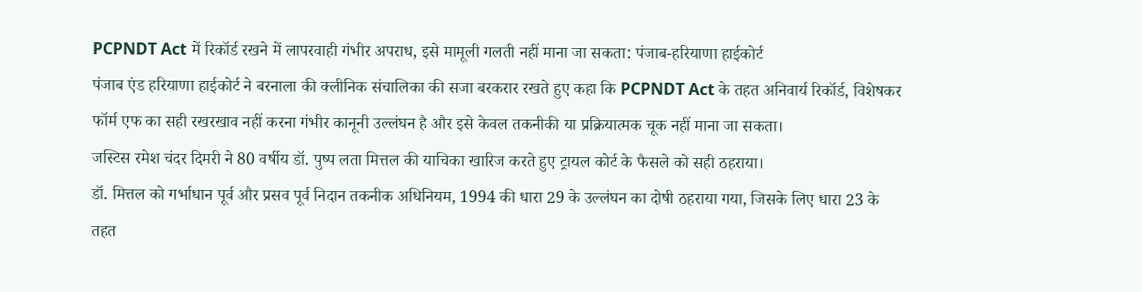PCPNDT Act में रिकॉर्ड रखने में लापरवाही गंभीर अपराध, इसे मामूली गलती नहीं माना जा सकता: पंजाब-हरियाणा हाईकोर्ट
पंजाब एंड हरियाणा हाईकोर्ट ने बरनाला की क्लीनिक संचालिका की सजा बरकरार रखते हुए कहा कि PCPNDT Act के तहत अनिवार्य रिकॉर्ड, विशेषकर फॉर्म एफ का सही रखरखाव नहीं करना गंभीर कानूनी उल्लंघन है और इसे केवल तकनीकी या प्रक्रियात्मक चूक नहीं माना जा सकता।
जस्टिस रमेश चंदर दिमरी ने 80 वर्षीय डॉ. पुष्प लता मित्तल की याचिका खारिज करते हुए ट्रायल कोर्ट के फैसले को सही ठहराया।
डॉ. मित्तल को गर्भाधान पूर्व और प्रसव पूर्व निदान तकनीक अधिनियम, 1994 की धारा 29 के उल्लंघन का दोषी ठहराया गया, जिसके लिए धारा 23 के तहत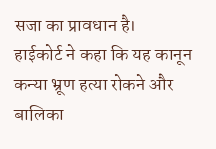सजा का प्रावधान है।
हाईकोर्ट ने कहा कि यह कानून कन्या भ्रूण हत्या रोकने और बालिका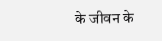के जीवन के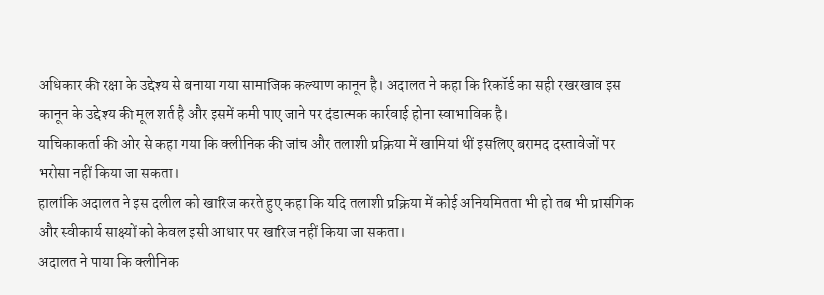अधिकार की रक्षा के उद्देश्य से बनाया गया सामाजिक कल्याण कानून है। अदालत ने कहा कि रिकॉर्ड का सही रखरखाव इस कानून के उद्देश्य की मूल शर्त है और इसमें कमी पाए जाने पर दंडात्मक कार्रवाई होना स्वाभाविक है।
याचिकाकर्ता की ओर से कहा गया कि क्लीनिक की जांच और तलाशी प्रक्रिया में खामियां थीं इसलिए बरामद दस्तावेजों पर भरोसा नहीं किया जा सकता।
हालांकि अदालत ने इस दलील को खारिज करते हुए कहा कि यदि तलाशी प्रक्रिया में कोई अनियमितता भी हो तब भी प्रासंगिक और स्वीकार्य साक्ष्यों को केवल इसी आधार पर खारिज नहीं किया जा सकता।
अदालत ने पाया कि क्लीनिक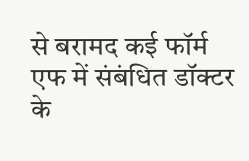से बरामद कई फॉर्म एफ में संबंधित डॉक्टर के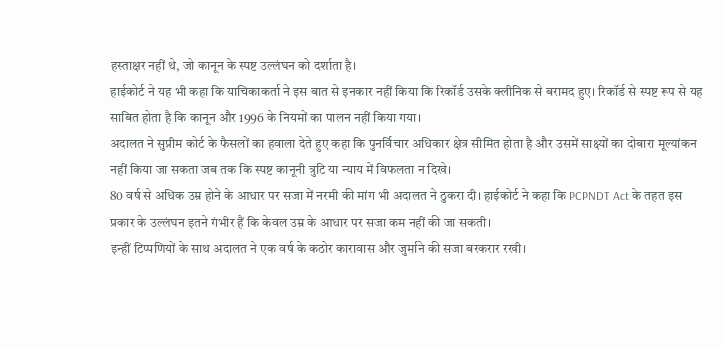हस्ताक्षर नहीं थे, जो कानून के स्पष्ट उल्लंघन को दर्शाता है।
हाईकोर्ट ने यह भी कहा कि याचिकाकर्ता ने इस बात से इनकार नहीं किया कि रिकॉर्ड उसके क्लीनिक से बरामद हुए। रिकॉर्ड से स्पष्ट रूप से यह साबित होता है कि कानून और 1996 के नियमों का पालन नहीं किया गया।
अदालत ने सुप्रीम कोर्ट के फैसलों का हवाला देते हुए कहा कि पुनर्विचार अधिकार क्षेत्र सीमित होता है और उसमें साक्ष्यों का दोबारा मूल्यांकन नहीं किया जा सकता जब तक कि स्पष्ट कानूनी त्रुटि या न्याय में विफलता न दिखे।
80 वर्ष से अधिक उम्र होने के आधार पर सजा में नरमी की मांग भी अदालत ने ठुकरा दी। हाईकोर्ट ने कहा कि PCPNDT Act के तहत इस प्रकार के उल्लंघन इतने गंभीर हैं कि केवल उम्र के आधार पर सजा कम नहीं की जा सकती।
इन्हीं टिप्पणियों के साथ अदालत ने एक वर्ष के कठोर कारावास और जुर्माने की सजा बरकरार रखी।